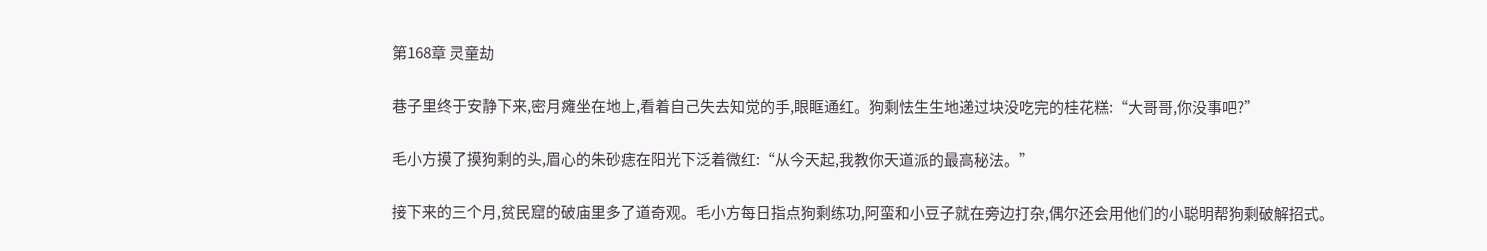第168章 灵童劫

巷子里终于安静下来,密月瘫坐在地上,看着自己失去知觉的手,眼眶通红。狗剩怯生生地递过块没吃完的桂花糕:“大哥哥,你没事吧?”

毛小方摸了摸狗剩的头,眉心的朱砂痣在阳光下泛着微红:“从今天起,我教你天道派的最高秘法。”

接下来的三个月,贫民窟的破庙里多了道奇观。毛小方每日指点狗剩练功,阿蛮和小豆子就在旁边打杂,偶尔还会用他们的小聪明帮狗剩破解招式。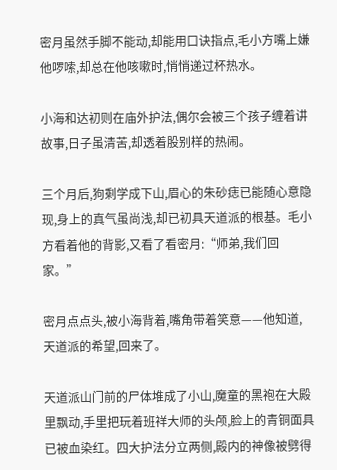密月虽然手脚不能动,却能用口诀指点,毛小方嘴上嫌他啰嗦,却总在他咳嗽时,悄悄递过杯热水。

小海和达初则在庙外护法,偶尔会被三个孩子缠着讲故事,日子虽清苦,却透着股别样的热闹。

三个月后,狗剩学成下山,眉心的朱砂痣已能随心意隐现,身上的真气虽尚浅,却已初具天道派的根基。毛小方看着他的背影,又看了看密月:“师弟,我们回家。”

密月点点头,被小海背着,嘴角带着笑意——他知道,天道派的希望,回来了。

天道派山门前的尸体堆成了小山,魔童的黑袍在大殿里飘动,手里把玩着班祥大师的头颅,脸上的青铜面具已被血染红。四大护法分立两侧,殿内的神像被劈得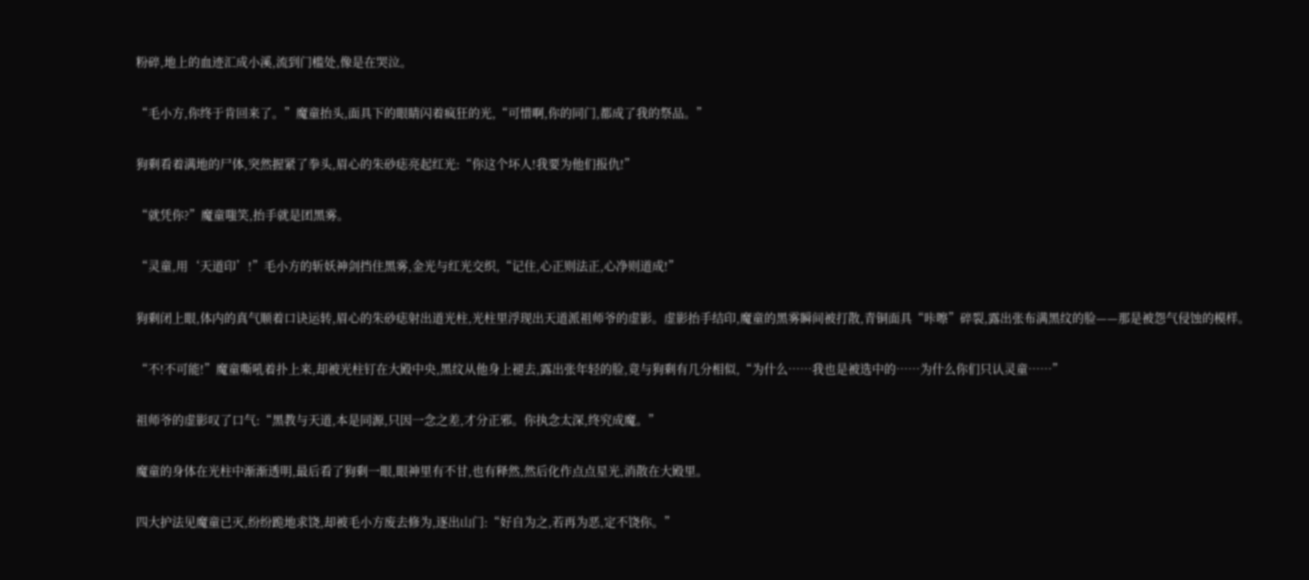粉碎,地上的血迹汇成小溪,流到门槛处,像是在哭泣。

“毛小方,你终于肯回来了。”魔童抬头,面具下的眼睛闪着疯狂的光,“可惜啊,你的同门,都成了我的祭品。”

狗剩看着满地的尸体,突然握紧了拳头,眉心的朱砂痣亮起红光:“你这个坏人!我要为他们报仇!”

“就凭你?”魔童嗤笑,抬手就是团黑雾。

“灵童,用‘天道印’!”毛小方的斩妖神剑挡住黑雾,金光与红光交织,“记住,心正则法正,心净则道成!”

狗剩闭上眼,体内的真气顺着口诀运转,眉心的朱砂痣射出道光柱,光柱里浮现出天道派祖师爷的虚影。虚影抬手结印,魔童的黑雾瞬间被打散,青铜面具“咔嚓”碎裂,露出张布满黑纹的脸——那是被怨气侵蚀的模样。

“不!不可能!”魔童嘶吼着扑上来,却被光柱钉在大殿中央,黑纹从他身上褪去,露出张年轻的脸,竟与狗剩有几分相似,“为什么……我也是被选中的……为什么你们只认灵童……”

祖师爷的虚影叹了口气:“黑教与天道,本是同源,只因一念之差,才分正邪。你执念太深,终究成魔。”

魔童的身体在光柱中渐渐透明,最后看了狗剩一眼,眼神里有不甘,也有释然,然后化作点点星光,消散在大殿里。

四大护法见魔童已灭,纷纷跪地求饶,却被毛小方废去修为,逐出山门:“好自为之,若再为恶,定不饶你。”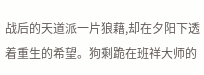战后的天道派一片狼藉,却在夕阳下透着重生的希望。狗剩跪在班祥大师的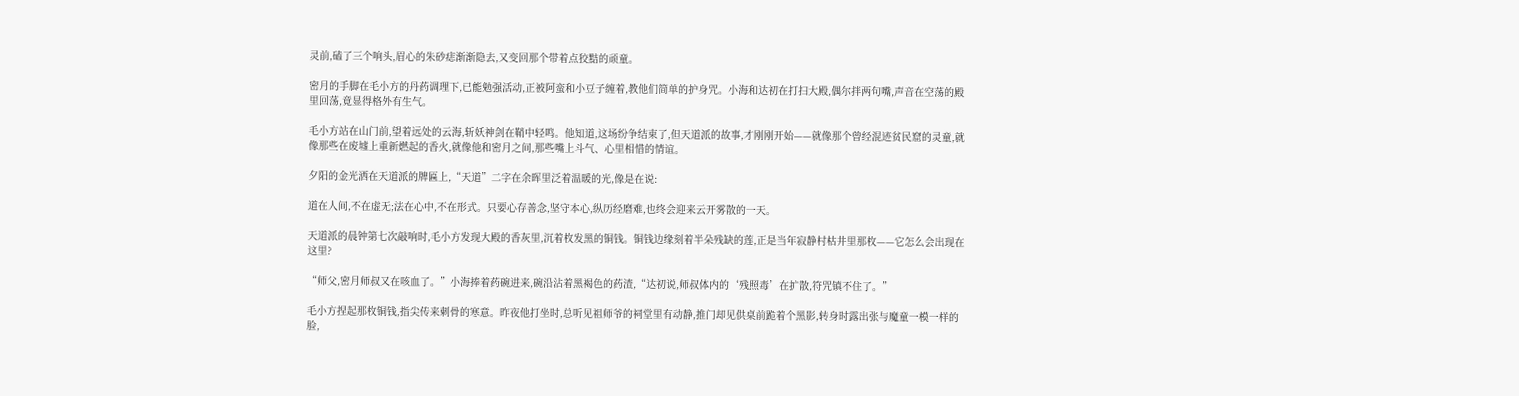灵前,磕了三个响头,眉心的朱砂痣渐渐隐去,又变回那个带着点狡黠的顽童。

密月的手脚在毛小方的丹药调理下,已能勉强活动,正被阿蛮和小豆子缠着,教他们简单的护身咒。小海和达初在打扫大殿,偶尔拌两句嘴,声音在空荡的殿里回荡,竟显得格外有生气。

毛小方站在山门前,望着远处的云海,斩妖神剑在鞘中轻鸣。他知道,这场纷争结束了,但天道派的故事,才刚刚开始——就像那个曾经混迹贫民窟的灵童,就像那些在废墟上重新燃起的香火,就像他和密月之间,那些嘴上斗气、心里相惜的情谊。

夕阳的金光洒在天道派的牌匾上,“天道”二字在余晖里泛着温暖的光,像是在说:

道在人间,不在虚无;法在心中,不在形式。只要心存善念,坚守本心,纵历经磨难,也终会迎来云开雾散的一天。

天道派的晨钟第七次敲响时,毛小方发现大殿的香灰里,沉着枚发黑的铜钱。铜钱边缘刻着半朵残缺的莲,正是当年寂静村枯井里那枚——它怎么会出现在这里?

“师父,密月师叔又在咳血了。”小海捧着药碗进来,碗沿沾着黑褐色的药渣,“达初说,师叔体内的‘残照毒’在扩散,符咒镇不住了。”

毛小方捏起那枚铜钱,指尖传来刺骨的寒意。昨夜他打坐时,总听见祖师爷的祠堂里有动静,推门却见供桌前跪着个黑影,转身时露出张与魔童一模一样的脸,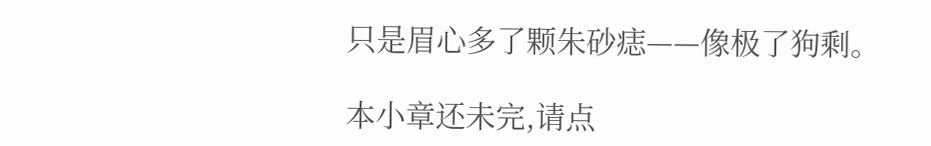只是眉心多了颗朱砂痣——像极了狗剩。

本小章还未完,请点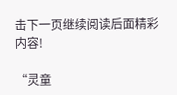击下一页继续阅读后面精彩内容!

“灵童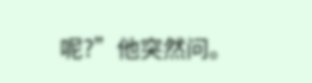呢?”他突然问。